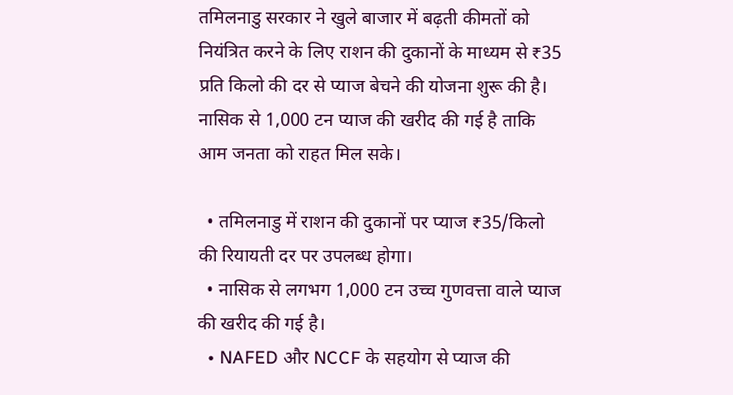तमिलनाडु सरकार ने खुले बाजार में बढ़ती कीमतों को नियंत्रित करने के लिए राशन की दुकानों के माध्यम से ₹35 प्रति किलो की दर से प्याज बेचने की योजना शुरू की है। नासिक से 1,000 टन प्याज की खरीद की गई है ताकि आम जनता को राहत मिल सके।

  • तमिलनाडु में राशन की दुकानों पर प्याज ₹35/किलो की रियायती दर पर उपलब्ध होगा।
  • नासिक से लगभग 1,000 टन उच्च गुणवत्ता वाले प्याज की खरीद की गई है।
  • NAFED और NCCF के सहयोग से प्याज की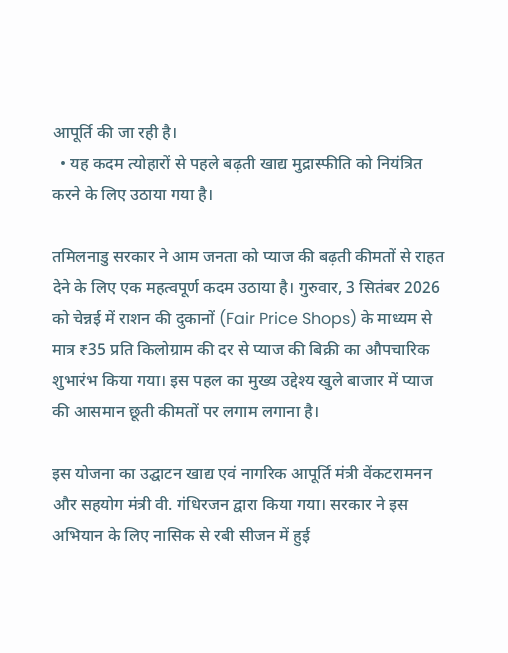आपूर्ति की जा रही है।
  • यह कदम त्योहारों से पहले बढ़ती खाद्य मुद्रास्फीति को नियंत्रित करने के लिए उठाया गया है।

तमिलनाडु सरकार ने आम जनता को प्याज की बढ़ती कीमतों से राहत देने के लिए एक महत्वपूर्ण कदम उठाया है। गुरुवार, 3 सितंबर 2026 को चेन्नई में राशन की दुकानों (Fair Price Shops) के माध्यम से मात्र ₹35 प्रति किलोग्राम की दर से प्याज की बिक्री का औपचारिक शुभारंभ किया गया। इस पहल का मुख्य उद्देश्य खुले बाजार में प्याज की आसमान छूती कीमतों पर लगाम लगाना है।

इस योजना का उद्घाटन खाद्य एवं नागरिक आपूर्ति मंत्री वेंकटरामनन और सहयोग मंत्री वी. गंधिरजन द्वारा किया गया। सरकार ने इस अभियान के लिए नासिक से रबी सीजन में हुई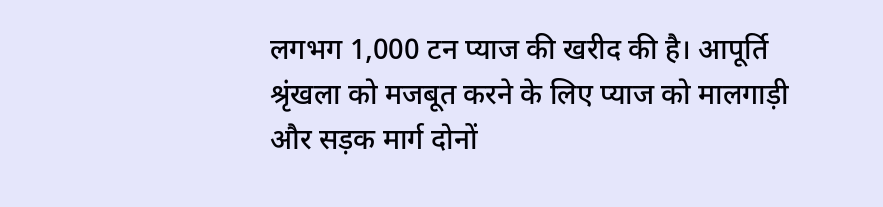लगभग 1,000 टन प्याज की खरीद की है। आपूर्ति श्रृंखला को मजबूत करने के लिए प्याज को मालगाड़ी और सड़क मार्ग दोनों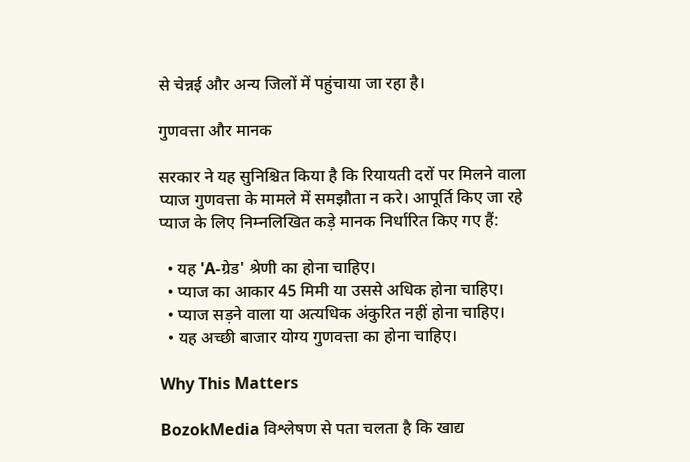से चेन्नई और अन्य जिलों में पहुंचाया जा रहा है।

गुणवत्ता और मानक

सरकार ने यह सुनिश्चित किया है कि रियायती दरों पर मिलने वाला प्याज गुणवत्ता के मामले में समझौता न करे। आपूर्ति किए जा रहे प्याज के लिए निम्नलिखित कड़े मानक निर्धारित किए गए हैं:

  • यह 'A-ग्रेड' श्रेणी का होना चाहिए।
  • प्याज का आकार 45 मिमी या उससे अधिक होना चाहिए।
  • प्याज सड़ने वाला या अत्यधिक अंकुरित नहीं होना चाहिए।
  • यह अच्छी बाजार योग्य गुणवत्ता का होना चाहिए।

Why This Matters

BozokMedia विश्लेषण से पता चलता है कि खाद्य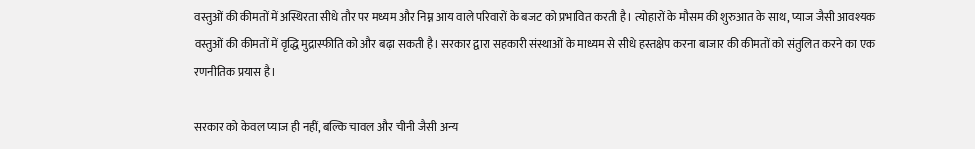वस्तुओं की कीमतों में अस्थिरता सीधे तौर पर मध्यम और निम्न आय वाले परिवारों के बजट को प्रभावित करती है। त्योहारों के मौसम की शुरुआत के साथ, प्याज जैसी आवश्यक वस्तुओं की कीमतों में वृद्धि मुद्रास्फीति को और बढ़ा सकती है। सरकार द्वारा सहकारी संस्थाओं के माध्यम से सीधे हस्तक्षेप करना बाजार की कीमतों को संतुलित करने का एक रणनीतिक प्रयास है।

सरकार को केवल प्याज ही नहीं, बल्कि चावल और चीनी जैसी अन्य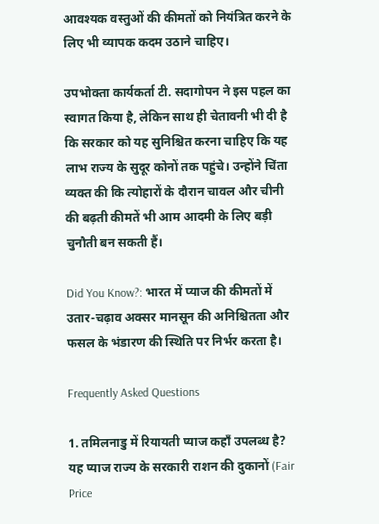आवश्यक वस्तुओं की कीमतों को नियंत्रित करने के लिए भी व्यापक कदम उठाने चाहिए।

उपभोक्ता कार्यकर्ता टी. सदागोपन ने इस पहल का स्वागत किया है, लेकिन साथ ही चेतावनी भी दी है कि सरकार को यह सुनिश्चित करना चाहिए कि यह लाभ राज्य के सुदूर कोनों तक पहुंचे। उन्होंने चिंता व्यक्त की कि त्योहारों के दौरान चावल और चीनी की बढ़ती कीमतें भी आम आदमी के लिए बड़ी चुनौती बन सकती हैं।

Did You Know?: भारत में प्याज की कीमतों में उतार-चढ़ाव अक्सर मानसून की अनिश्चितता और फसल के भंडारण की स्थिति पर निर्भर करता है।

Frequently Asked Questions

1. तमिलनाडु में रियायती प्याज कहाँ उपलब्ध है?
यह प्याज राज्य के सरकारी राशन की दुकानों (Fair Price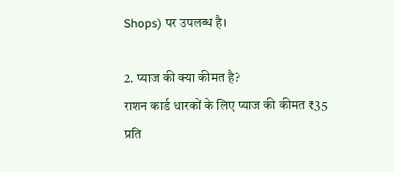Shops) पर उपलब्ध है।

2. प्याज की क्या कीमत है?
राशन कार्ड धारकों के लिए प्याज की कीमत ₹35 प्रति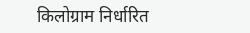किलोग्राम निर्धारित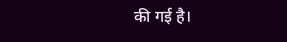की गई है।